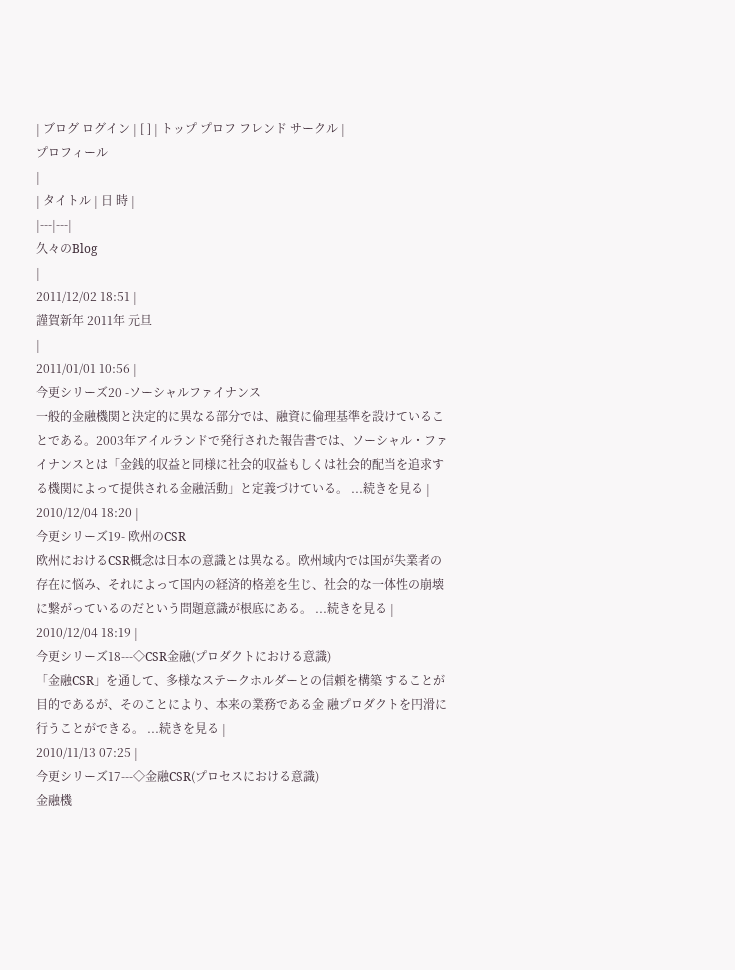| ブログ ログイン | [ ] | トップ プロフ フレンド サークル |
プロフィール
|
| タイトル | 日 時 |
|---|---|
久々のBlog
|
2011/12/02 18:51 |
謹賀新年 2011年 元旦
|
2011/01/01 10:56 |
今更シリーズ20 -ソーシャルファイナンス
一般的金融機関と決定的に異なる部分では、融資に倫理基準を設けていることである。2003年アイルランドで発行された報告書では、ソーシャル・ファイナンスとは「金銭的収益と同様に社会的収益もしくは社会的配当を追求する機関によって提供される金融活動」と定義づけている。 ...続きを見る |
2010/12/04 18:20 |
今更シリーズ19- 欧州のCSR
欧州におけるCSR概念は日本の意識とは異なる。欧州域内では国が失業者の存在に悩み、それによって国内の経済的格差を生じ、社会的な一体性の崩壊に繋がっているのだという問題意識が根底にある。 ...続きを見る |
2010/12/04 18:19 |
今更シリーズ18---◇CSR金融(プロダクトにおける意識)
「金融CSR」を通して、多様なステークホルダーとの信頼を構築 することが目的であるが、そのことにより、本来の業務である金 融プロダクトを円滑に行うことができる。 ...続きを見る |
2010/11/13 07:25 |
今更シリーズ17---◇金融CSR(プロセスにおける意識)
金融機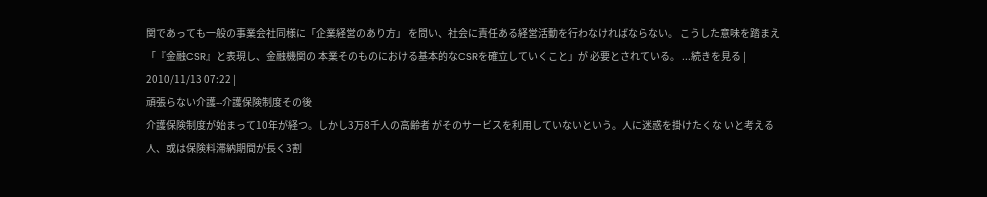関であっても一般の事業会社同様に「企業経営のあり方」 を問い、社会に責任ある経営活動を行わなければならない。 こうした意味を踏まえ「『金融CSR』と表現し、金融機関の 本業そのものにおける基本的なCSRを確立していくこと」が 必要とされている。 ...続きを見る |
2010/11/13 07:22 |
頑張らない介護--介護保険制度その後
介護保険制度が始まって10年が経つ。しかし3万8千人の高齢者 がそのサービスを利用していないという。人に迷惑を掛けたくな いと考える人、或は保険料滞納期間が長く3割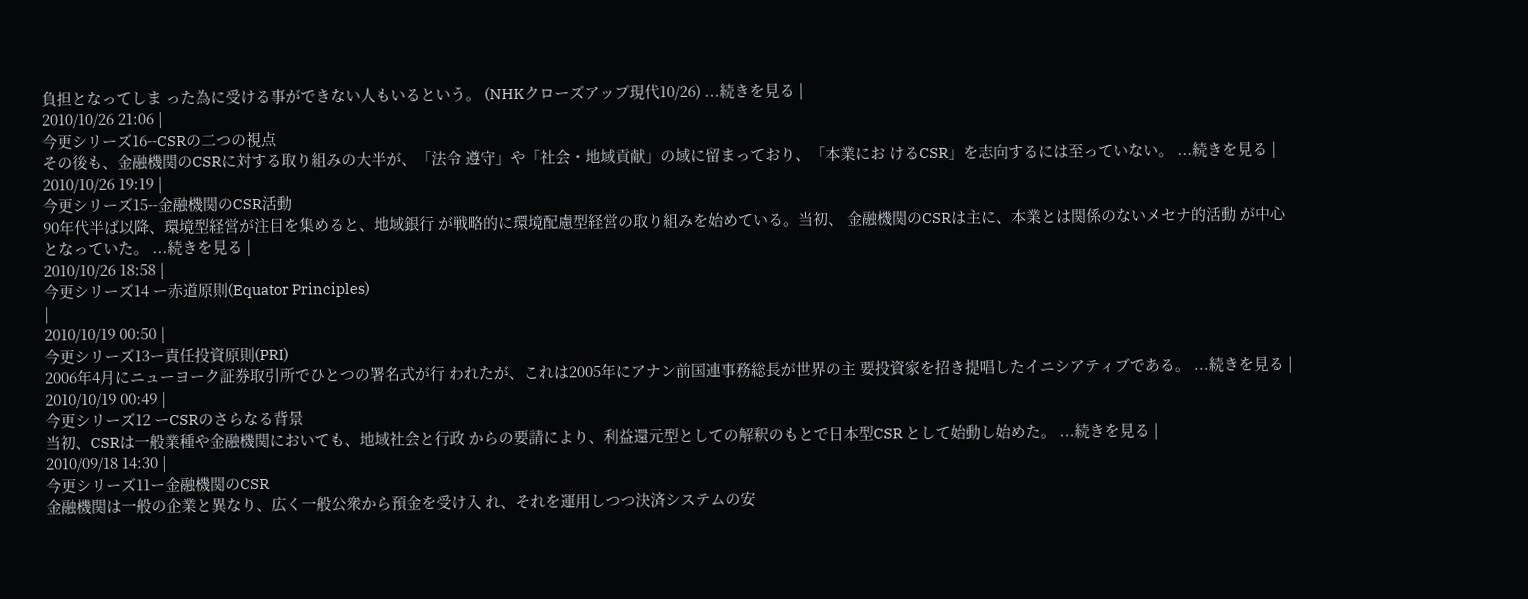負担となってしま った為に受ける事ができない人もいるという。 (NHKクローズアップ現代10/26) ...続きを見る |
2010/10/26 21:06 |
今更シリーズ16--CSRの二つの視点
その後も、金融機関のCSRに対する取り組みの大半が、「法令 遵守」や「社会・地域貢献」の域に留まっており、「本業にお けるCSR」を志向するには至っていない。 ...続きを見る |
2010/10/26 19:19 |
今更シリーズ15--金融機関のCSR活動
90年代半ば以降、環境型経営が注目を集めると、地域銀行 が戦略的に環境配慮型経営の取り組みを始めている。当初、 金融機関のCSRは主に、本業とは関係のないメセナ的活動 が中心となっていた。 ...続きを見る |
2010/10/26 18:58 |
今更シリーズ14 ー赤道原則(Equator Principles)
|
2010/10/19 00:50 |
今更シリーズ13ー責任投資原則(PRI)
2006年4月にニューヨーク証券取引所でひとつの署名式が行 われたが、これは2005年にアナン前国連事務総長が世界の主 要投資家を招き提唱したイニシアティブである。 ...続きを見る |
2010/10/19 00:49 |
今更シリーズ12 ーCSRのさらなる背景
当初、CSRは一般業種や金融機関においても、地域社会と行政 からの要請により、利益還元型としての解釈のもとで日本型CSR として始動し始めた。 ...続きを見る |
2010/09/18 14:30 |
今更シリーズ11ー金融機関のCSR
金融機関は一般の企業と異なり、広く一般公衆から預金を受け入 れ、それを運用しつつ決済システムの安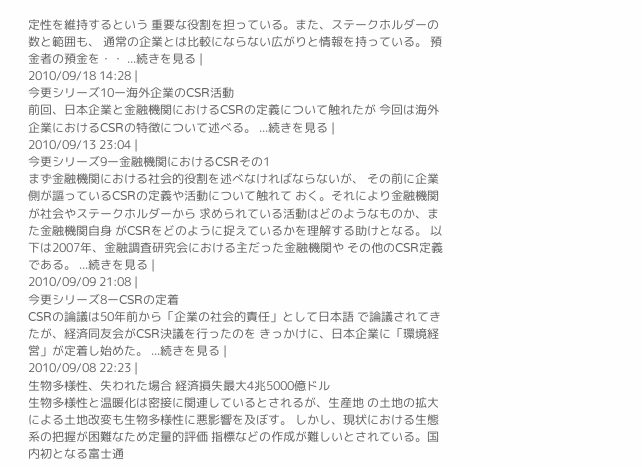定性を維持するという 重要な役割を担っている。また、ステークホルダーの数と範囲も、 通常の企業とは比較にならない広がりと情報を持っている。 預金者の預金を・・ ...続きを見る |
2010/09/18 14:28 |
今更シリーズ10ー海外企業のCSR活動
前回、日本企業と金融機関におけるCSRの定義について触れたが 今回は海外企業におけるCSRの特徴について述べる。 ...続きを見る |
2010/09/13 23:04 |
今更シリーズ9ー金融機関におけるCSRその1
まず金融機関における社会的役割を述べなければならないが、 その前に企業側が謳っているCSRの定義や活動について触れて おく。それにより金融機関が社会やステークホルダーから 求められている活動はどのようなものか、また金融機関自身 がCSRをどのように捉えているかを理解する助けとなる。 以下は2007年、金融調査研究会における主だった金融機関や その他のCSR定義である。 ...続きを見る |
2010/09/09 21:08 |
今更シリーズ8ーCSRの定着
CSRの論議は50年前から「企業の社会的責任」として日本語 で論議されてきたが、経済同友会がCSR決議を行ったのを きっかけに、日本企業に「環境経営」が定着し始めた。 ...続きを見る |
2010/09/08 22:23 |
生物多様性、失われた場合 経済損失最大4兆5000億ドル
生物多様性と温暖化は密接に関連しているとされるが、生産地 の土地の拡大による土地改変も生物多様性に悪影響を及ぼす。 しかし、現状における生態系の把握が困難なため定量的評価 指標などの作成が難しいとされている。国内初となる富士通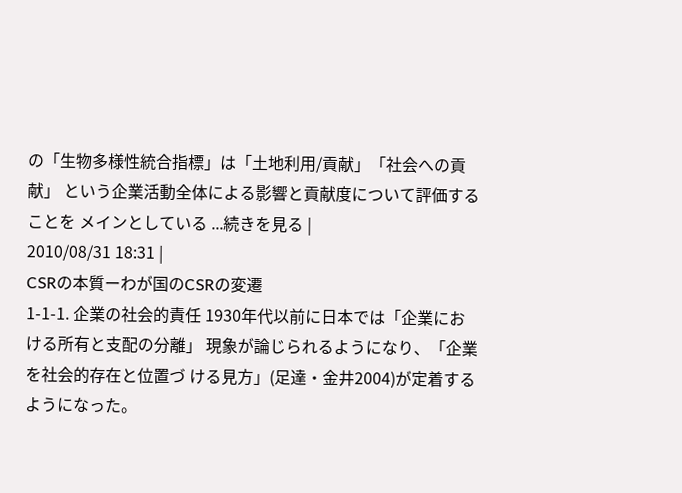の「生物多様性統合指標」は「土地利用/貢献」「社会への貢献」 という企業活動全体による影響と貢献度について評価することを メインとしている ...続きを見る |
2010/08/31 18:31 |
CSRの本質ーわが国のCSRの変遷
1-1-1. 企業の社会的責任 1930年代以前に日本では「企業における所有と支配の分離」 現象が論じられるようになり、「企業を社会的存在と位置づ ける見方」(足達・金井2004)が定着するようになった。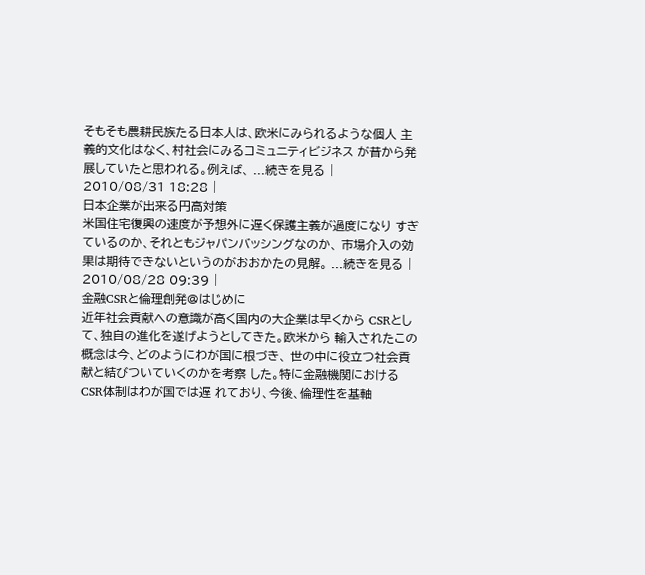そもそも農耕民族たる日本人は、欧米にみられるような個人 主義的文化はなく、村社会にみるコミュニティビジネス が昔から発展していたと思われる。例えば、 ...続きを見る |
2010/08/31 18:28 |
日本企業が出来る円高対策
米国住宅復興の速度が予想外に遅く保護主義が過度になり すぎているのか、それともジャパンバッシングなのか、 市場介入の効果は期待できないというのがおおかたの見解。 ...続きを見る |
2010/08/28 09:39 |
金融CSRと倫理創発@はじめに
近年社会貢献への意識が高く国内の大企業は早くから CSRとして、独自の進化を遂げようとしてきた。欧米から 輸入されたこの概念は今、どのようにわが国に根づき、 世の中に役立つ社会貢献と結びついていくのかを考察 した。特に金融機関におけるCSR体制はわが国では遅 れており、今後、倫理性を基軸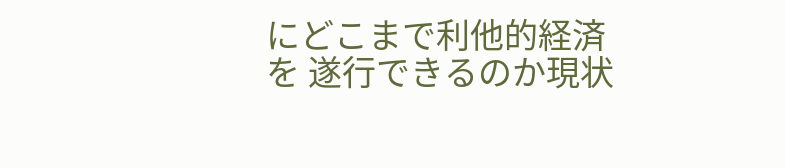にどこまで利他的経済を 遂行できるのか現状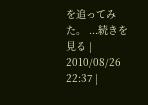を追ってみた。 ...続きを見る |
2010/08/26 22:37 |